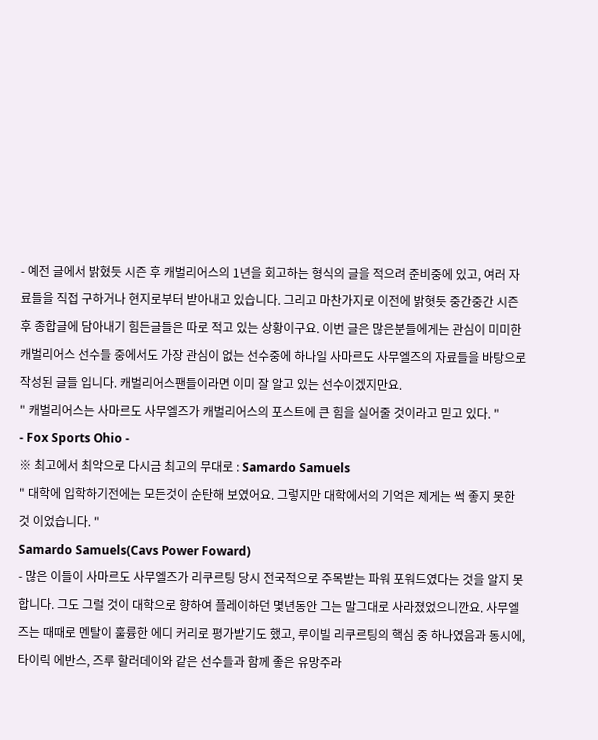- 예전 글에서 밝혔듯 시즌 후 캐벌리어스의 1년을 회고하는 형식의 글을 적으려 준비중에 있고, 여러 자료들을 직접 구하거나 현지로부터 받아내고 있습니다. 그리고 마찬가지로 이전에 밝혓듯 중간중간 시즌 후 종합글에 담아내기 힘든글들은 따로 적고 있는 상황이구요. 이번 글은 많은분들에게는 관심이 미미한 캐벌리어스 선수들 중에서도 가장 관심이 없는 선수중에 하나일 사마르도 사무엘즈의 자료들을 바탕으로 작성된 글들 입니다. 캐벌리어스팬들이라면 이미 잘 알고 있는 선수이겠지만요.
" 캐벌리어스는 사마르도 사무엘즈가 캐벌리어스의 포스트에 큰 힘을 실어줄 것이라고 믿고 있다. "
- Fox Sports Ohio -
※ 최고에서 최악으로 다시금 최고의 무대로 : Samardo Samuels
" 대학에 입학하기전에는 모든것이 순탄해 보였어요. 그렇지만 대학에서의 기억은 제게는 썩 좋지 못한 것 이었습니다. "
Samardo Samuels(Cavs Power Foward)
- 많은 이들이 사마르도 사무엘즈가 리쿠르팅 당시 전국적으로 주목받는 파워 포워드였다는 것을 알지 못합니다. 그도 그럴 것이 대학으로 향하여 플레이하던 몇년동안 그는 말그대로 사라졌었으니깐요. 사무엘즈는 때때로 멘탈이 훌륭한 에디 커리로 평가받기도 했고, 루이빌 리쿠르팅의 핵심 중 하나였음과 동시에, 타이릭 에반스, 즈루 할러데이와 같은 선수들과 함께 좋은 유망주라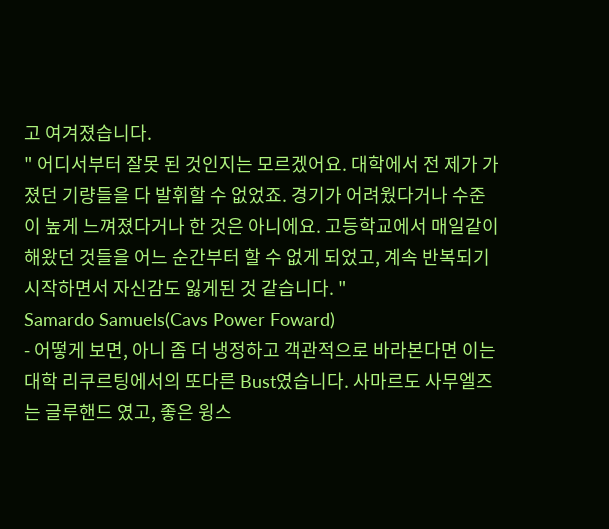고 여겨졌습니다.
" 어디서부터 잘못 된 것인지는 모르겠어요. 대학에서 전 제가 가졌던 기량들을 다 발휘할 수 없었죠. 경기가 어려웠다거나 수준이 높게 느껴졌다거나 한 것은 아니에요. 고등학교에서 매일같이 해왔던 것들을 어느 순간부터 할 수 없게 되었고, 계속 반복되기 시작하면서 자신감도 잃게된 것 같습니다. "
Samardo Samuels(Cavs Power Foward)
- 어떻게 보면, 아니 좀 더 냉정하고 객관적으로 바라본다면 이는 대학 리쿠르팅에서의 또다른 Bust였습니다. 사마르도 사무엘즈는 글루핸드 였고, 좋은 윙스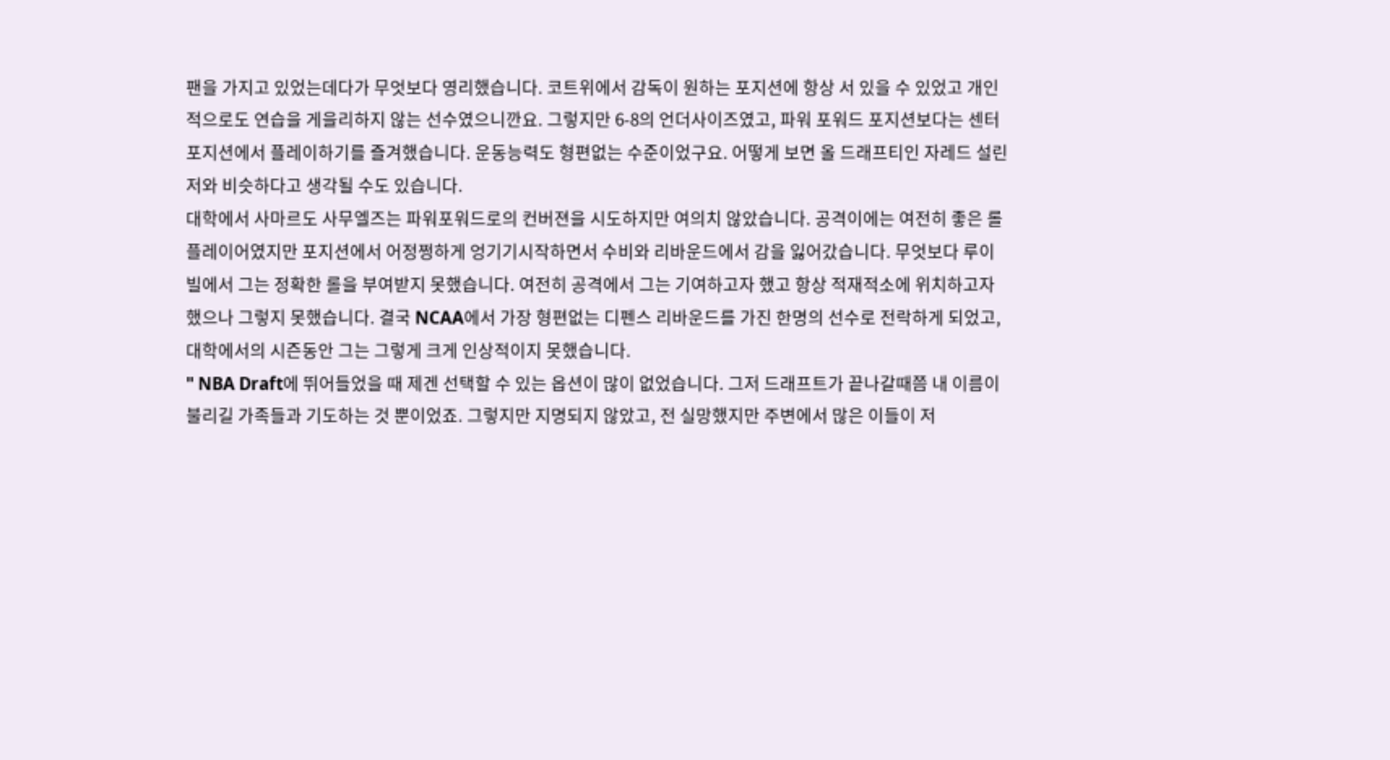팬을 가지고 있었는데다가 무엇보다 영리했습니다. 코트위에서 감독이 원하는 포지션에 항상 서 있을 수 있었고 개인적으로도 연습을 게을리하지 않는 선수였으니깐요. 그렇지만 6-8의 언더사이즈였고, 파워 포워드 포지션보다는 센터포지션에서 플레이하기를 즐겨했습니다. 운동능력도 형편없는 수준이었구요. 어떻게 보면 올 드래프티인 자레드 설린저와 비슷하다고 생각될 수도 있습니다.
대학에서 사마르도 사무엘즈는 파워포워드로의 컨버젼을 시도하지만 여의치 않았습니다. 공격이에는 여전히 좋은 롤플레이어였지만 포지션에서 어정쩡하게 엉기기시작하면서 수비와 리바운드에서 감을 잃어갔습니다. 무엇보다 루이빌에서 그는 정확한 롤을 부여받지 못했습니다. 여전히 공격에서 그는 기여하고자 했고 항상 적재적소에 위치하고자 했으나 그렇지 못했습니다. 결국 NCAA에서 가장 형편없는 디펜스 리바운드를 가진 한명의 선수로 전락하게 되었고, 대학에서의 시즌동안 그는 그렇게 크게 인상적이지 못했습니다.
" NBA Draft에 뛰어들었을 때 제겐 선택할 수 있는 옵션이 많이 없었습니다. 그저 드래프트가 끝나갈때쯤 내 이름이 불리길 가족들과 기도하는 것 뿐이었죠. 그렇지만 지명되지 않았고, 전 실망했지만 주변에서 많은 이들이 저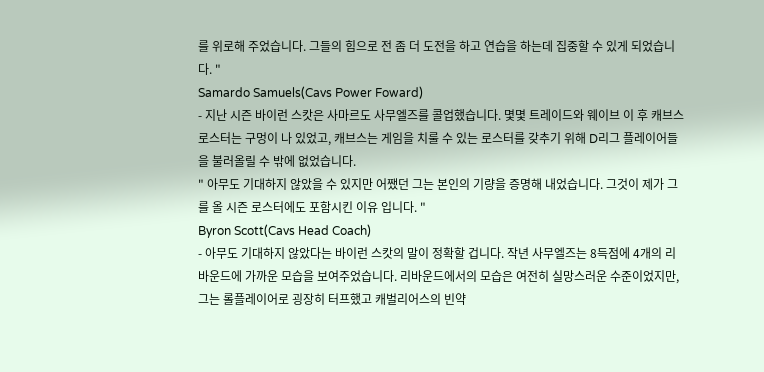를 위로해 주었습니다. 그들의 힘으로 전 좀 더 도전을 하고 연습을 하는데 집중할 수 있게 되었습니다. "
Samardo Samuels(Cavs Power Foward)
- 지난 시즌 바이런 스캇은 사마르도 사무엘즈를 콜업했습니다. 몇몇 트레이드와 웨이브 이 후 캐브스 로스터는 구멍이 나 있었고, 캐브스는 게임을 치룰 수 있는 로스터를 갖추기 위해 D리그 플레이어들을 불러올릴 수 밖에 없었습니다.
" 아무도 기대하지 않았을 수 있지만 어쨌던 그는 본인의 기량을 증명해 내었습니다. 그것이 제가 그를 올 시즌 로스터에도 포함시킨 이유 입니다. "
Byron Scott(Cavs Head Coach)
- 아무도 기대하지 않았다는 바이런 스캇의 말이 정확할 겁니다. 작년 사무엘즈는 8득점에 4개의 리바운드에 가까운 모습을 보여주었습니다. 리바운드에서의 모습은 여전히 실망스러운 수준이었지만, 그는 롤플레이어로 굉장히 터프했고 캐벌리어스의 빈약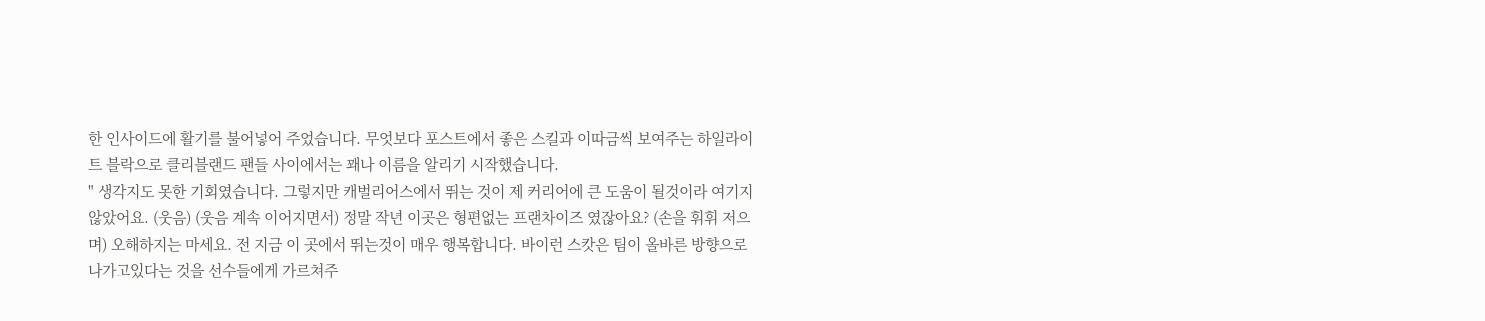한 인사이드에 활기를 불어넣어 주었습니다. 무엇보다 포스트에서 좋은 스킬과 이따금씩 보여주는 하일라이트 블락으로 클리블랜드 팬들 사이에서는 꽤나 이름을 알리기 시작했습니다.
" 생각지도 못한 기회였습니다. 그렇지만 캐벌리어스에서 뛰는 것이 제 커리어에 큰 도움이 될것이라 여기지 않았어요. (웃음) (웃음 계속 이어지면서) 정말 작년 이곳은 형편없는 프랜차이즈 였잖아요? (손을 휘휘 저으며) 오해하지는 마세요. 전 지금 이 곳에서 뛰는것이 매우 행복합니다. 바이런 스캇은 팀이 올바른 방향으로 나가고있다는 것을 선수들에게 가르쳐주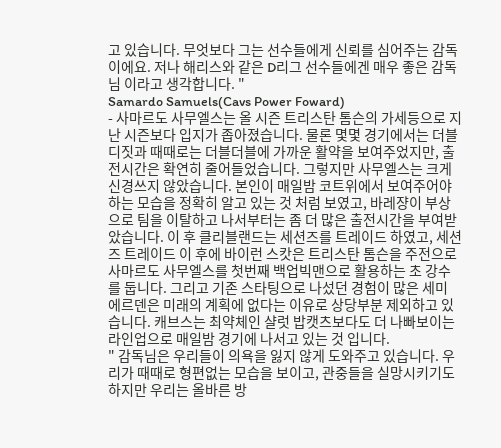고 있습니다. 무엇보다 그는 선수들에게 신뢰를 심어주는 감독이에요. 저나 해리스와 같은 D리그 선수들에겐 매우 좋은 감독님 이라고 생각합니다. "
Samardo Samuels(Cavs Power Foward)
- 사마르도 사무엘스는 올 시즌 트리스탄 톰슨의 가세등으로 지난 시즌보다 입지가 좁아졌습니다. 물론 몇몇 경기에서는 더블디짓과 때때로는 더블더블에 가까운 활약을 보여주었지만, 출전시간은 확연히 줄어들었습니다. 그렇지만 사무엘스는 크게 신경쓰지 않았습니다. 본인이 매일밤 코트위에서 보여주어야 하는 모습을 정확히 알고 있는 것 처럼 보였고, 바레쟝이 부상으로 팀을 이탈하고 나서부터는 좀 더 많은 출전시간을 부여받았습니다. 이 후 클리블랜드는 세션즈를 트레이드 하였고, 세션즈 트레이드 이 후에 바이런 스캇은 트리스탄 톰슨을 주전으로 사마르도 사무엘스를 첫번째 백업빅맨으로 활용하는 초 강수를 둡니다. 그리고 기존 스타팅으로 나섰던 경험이 많은 세미 에르덴은 미래의 계획에 없다는 이유로 상당부분 제외하고 있습니다. 캐브스는 최약체인 샬럿 밥캣츠보다도 더 나빠보이는 라인업으로 매일밤 경기에 나서고 있는 것 입니다.
" 감독님은 우리들이 의욕을 잃지 않게 도와주고 있습니다. 우리가 때때로 형편없는 모습을 보이고, 관중들을 실망시키기도 하지만 우리는 올바른 방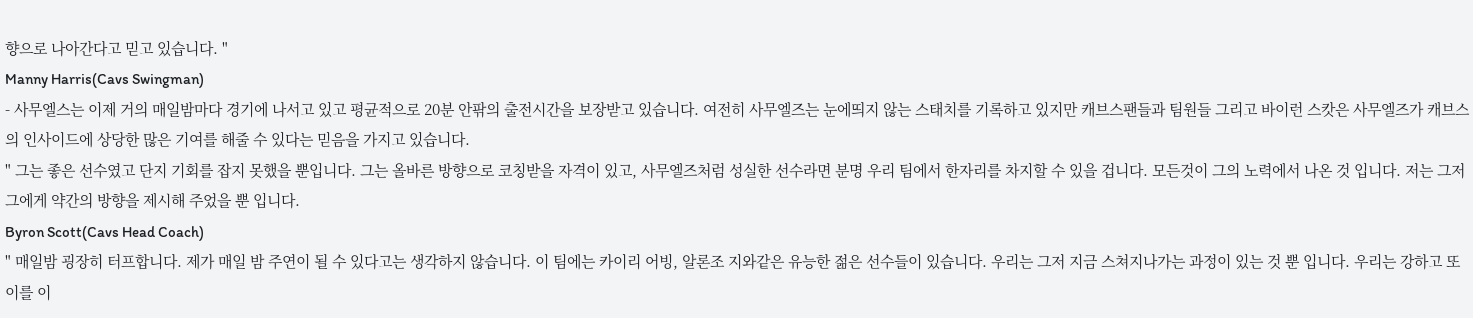향으로 나아간다고 믿고 있습니다. "
Manny Harris(Cavs Swingman)
- 사무엘스는 이제 거의 매일밤마다 경기에 나서고 있고 평균적으로 20분 안팎의 출전시간을 보장받고 있습니다. 여전히 사무엘즈는 눈에띄지 않는 스태치를 기록하고 있지만 캐브스팬들과 팀원들 그리고 바이런 스캇은 사무엘즈가 캐브스의 인사이드에 상당한 많은 기여를 해줄 수 있다는 믿음을 가지고 있습니다.
" 그는 좋은 선수였고 단지 기회를 잡지 못했을 뿐입니다. 그는 올바른 방향으로 코칭받을 자격이 있고, 사무엘즈처럼 성실한 선수라면 분명 우리 팀에서 한자리를 차지할 수 있을 겁니다. 모든것이 그의 노력에서 나온 것 입니다. 저는 그저 그에게 약간의 방향을 제시해 주었을 뿐 입니다.
Byron Scott(Cavs Head Coach)
" 매일밤 굉장히 터프합니다. 제가 매일 밤 주연이 될 수 있다고는 생각하지 않습니다. 이 팀에는 카이리 어빙, 알론조 지와같은 유능한 젊은 선수들이 있습니다. 우리는 그저 지금 스쳐지나가는 과정이 있는 것 뿐 입니다. 우리는 강하고 또 이를 이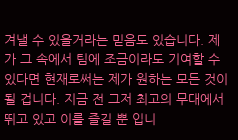겨낼 수 있을거라는 믿음도 있습니다. 제가 그 속에서 팀에 조금이라도 기여할 수 있다면 현재로써는 제가 원하는 모든 것이 될 겁니다. 지금 전 그저 최고의 무대에서 뛰고 있고 이를 즐길 뿐 입니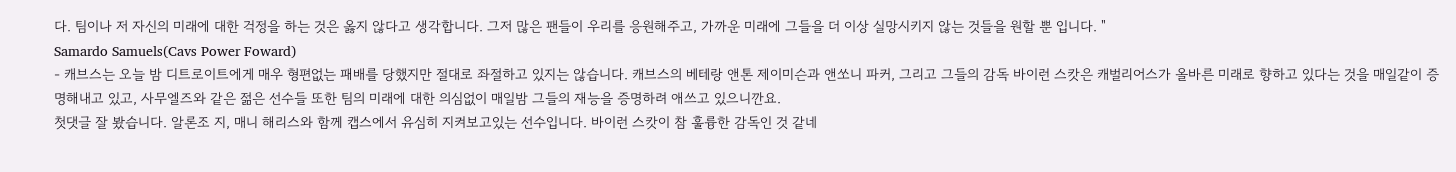다. 팀이나 저 자신의 미래에 대한 걱정을 하는 것은 옳지 않다고 생각합니다. 그저 많은 팬들이 우리를 응원해주고, 가까운 미래에 그들을 더 이상 실망시키지 않는 것들을 원할 뿐 입니다. "
Samardo Samuels(Cavs Power Foward)
- 캐브스는 오늘 밤 디트로이트에게 매우 형편없는 패배를 당했지만 절대로 좌절하고 있지는 않습니다. 캐브스의 베테랑 앤톤 제이미슨과 앤쏘니 파커, 그리고 그들의 감독 바이런 스캇은 캐벌리어스가 올바른 미래로 향하고 있다는 것을 매일같이 증명해내고 있고, 사무엘즈와 같은 젊은 선수들 또한 팀의 미래에 대한 의심없이 매일밤 그들의 재능을 증명하려 애쓰고 있으니깐요.
첫댓글 잘 봤습니다. 알론조 지, 매니 해리스와 함께 캡스에서 유심히 지켜보고있는 선수입니다. 바이런 스캇이 참 훌륭한 감독인 것 같네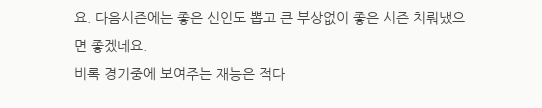요. 다음시즌에는 좋은 신인도 뽑고 큰 부상없이 좋은 시즌 치뤄냈으면 좋겠네요.
비록 경기중에 보여주는 재능은 적다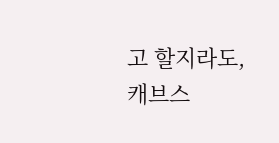고 할지라도, 캐브스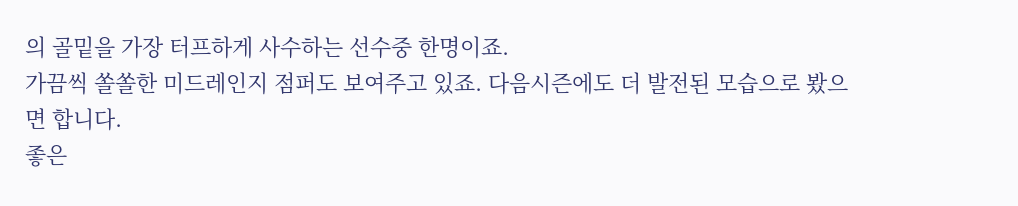의 골밑을 가장 터프하게 사수하는 선수중 한명이죠.
가끔씩 쏠쏠한 미드레인지 점퍼도 보여주고 있죠. 다음시즌에도 더 발전된 모습으로 봤으면 합니다.
좋은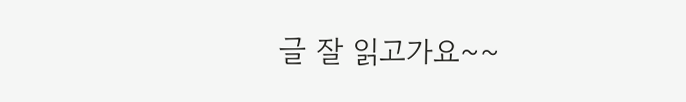글 잘 읽고가요~~